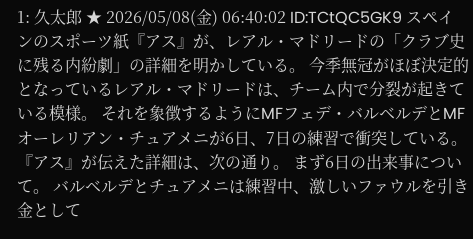1: 久太郎 ★ 2026/05/08(金) 06:40:02 ID:TCtQC5GK9 スペインのスポーツ紙『アス』が、レアル・マドリードの「クラブ史に残る内紛劇」の詳細を明かしている。 今季無冠がほぼ決定的となっているレアル・マドリードは、チーム内で分裂が起きている模様。 それを象徴するようにMFフェデ・バルベルデとMFオーレリアン・チュアメニが6日、7日の練習で衝突している。 『アス』が伝えた詳細は、次の通り。 まず6日の出来事について。 バルベルデとチュアメニは練習中、激しいファウルを引き金として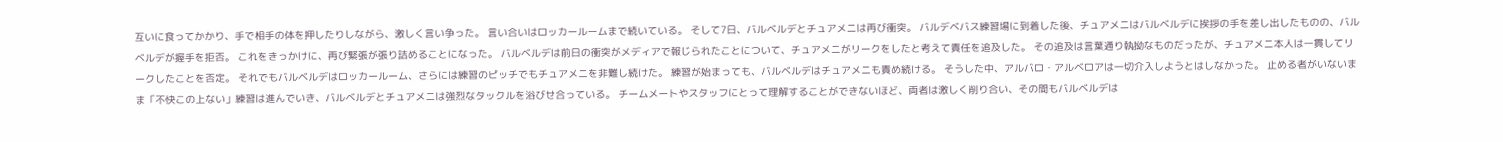互いに食ってかかり、手で相手の体を押したりしながら、激しく言い争った。 言い合いはロッカールームまで続いている。 そして7日、バルベルデとチュアメニは再び衝突。 バルデベバス練習場に到着した後、チュアメニはバルベルデに挨拶の手を差し出したものの、バルベルデが握手を拒否。 これをきっかけに、再び緊張が張り詰めることになった。 バルベルデは前日の衝突がメディアで報じられたことについて、チュアメニがリークをしたと考えて責任を追及した。 その追及は言葉通り執拗なものだったが、チュアメニ本人は一貫してリークしたことを否定。 それでもバルベルデはロッカールーム、さらには練習のピッチでもチュアメニを非難し続けた。 練習が始まっても、バルベルデはチュアメニも責め続ける。 そうした中、アルバロ・アルベロアは一切介入しようとはしなかった。 止める者がいないまま「不快この上ない」練習は進んでいき、バルベルデとチュアメニは強烈なタックルを浴びせ合っている。 チームメートやスタッフにとって理解することができないほど、両者は激しく削り合い、その間もバルベルデは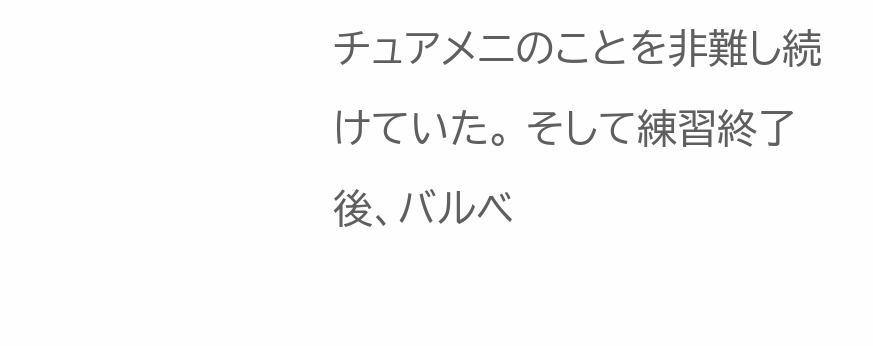チュアメニのことを非難し続けていた。 そして練習終了後、バルベ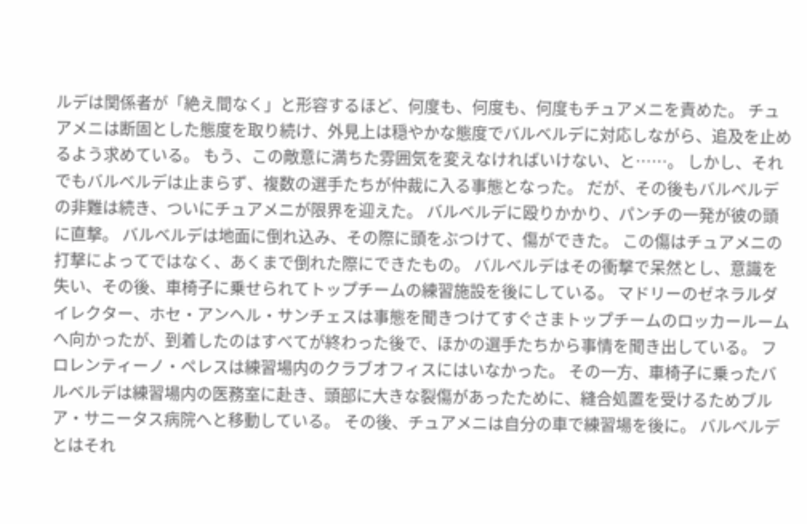ルデは関係者が「絶え間なく」と形容するほど、何度も、何度も、何度もチュアメニを責めた。 チュアメニは断固とした態度を取り続け、外見上は穏やかな態度でバルベルデに対応しながら、追及を止めるよう求めている。 もう、この敵意に満ちた雰囲気を変えなければいけない、と……。 しかし、それでもバルベルデは止まらず、複数の選手たちが仲裁に入る事態となった。 だが、その後もバルベルデの非難は続き、ついにチュアメニが限界を迎えた。 バルベルデに殴りかかり、パンチの一発が彼の頭に直撃。 バルベルデは地面に倒れ込み、その際に頭をぶつけて、傷ができた。 この傷はチュアメニの打撃によってではなく、あくまで倒れた際にできたもの。 バルベルデはその衝撃で呆然とし、意識を失い、その後、車椅子に乗せられてトップチームの練習施設を後にしている。 マドリーのゼネラルダイレクター、ホセ・アンヘル・サンチェスは事態を聞きつけてすぐさまトップチームのロッカールームへ向かったが、到着したのはすべてが終わった後で、ほかの選手たちから事情を聞き出している。 フロレンティーノ・ペレスは練習場内のクラブオフィスにはいなかった。 その一方、車椅子に乗ったバルベルデは練習場内の医務室に赴き、頭部に大きな裂傷があったために、縫合処置を受けるためブルア・サニータス病院へと移動している。 その後、チュアメニは自分の車で練習場を後に。 バルベルデとはそれ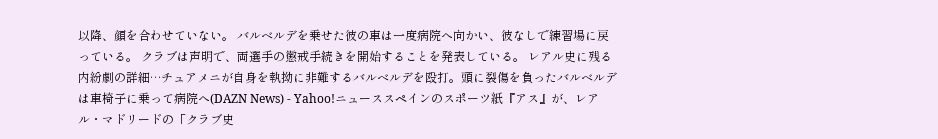以降、顔を合わせていない。 バルベルデを乗せた彼の車は一度病院へ向かい、彼なしで練習場に戻っている。 クラブは声明で、両選手の懲戒手続きを開始することを発表している。 レアル史に残る内紛劇の詳細…チュアメニが自身を執拗に非難するバルベルデを殴打。頭に裂傷を負ったバルベルデは車椅子に乗って病院へ(DAZN News) - Yahoo!ニューススペインのスポーツ紙『アス』が、レアル・マドリードの「クラブ史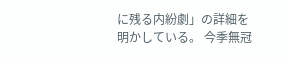に残る内紛劇」の詳細を明かしている。 今季無冠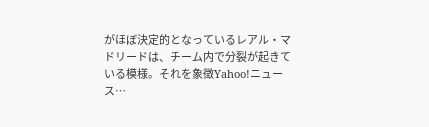がほぼ決定的となっているレアル・マドリードは、チーム内で分裂が起きている模様。それを象徴Yahoo!ニュース…